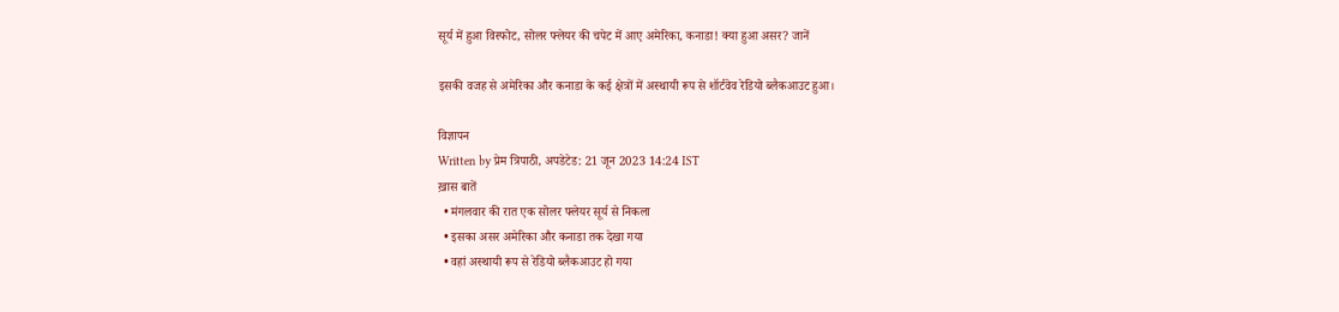सूर्य में हुआ विस्‍फोट, सोलर फ्लेयर की चपेट में आए अमेरिका, कनाडा! क्‍या हुआ असर? जानें

इसकी वजह से अमेरिका और कनाडा के कई क्षेत्रों में अस्‍थायी रूप से शॉर्टवेव रेडियो ब्‍लैकआउट हुआ।

विज्ञापन
Written by प्रेम त्रिपाठी, अपडेटेड: 21 जून 2023 14:24 IST
ख़ास बातें
  • मंगलवार की रात एक सोलर फ्लेयर सूर्य से निकला
  • इसका असर अमेरिका और कनाडा तक देखा गया
  • वहां अस्‍थायी रूप से रेडियो ब्‍लैकआउट हो गया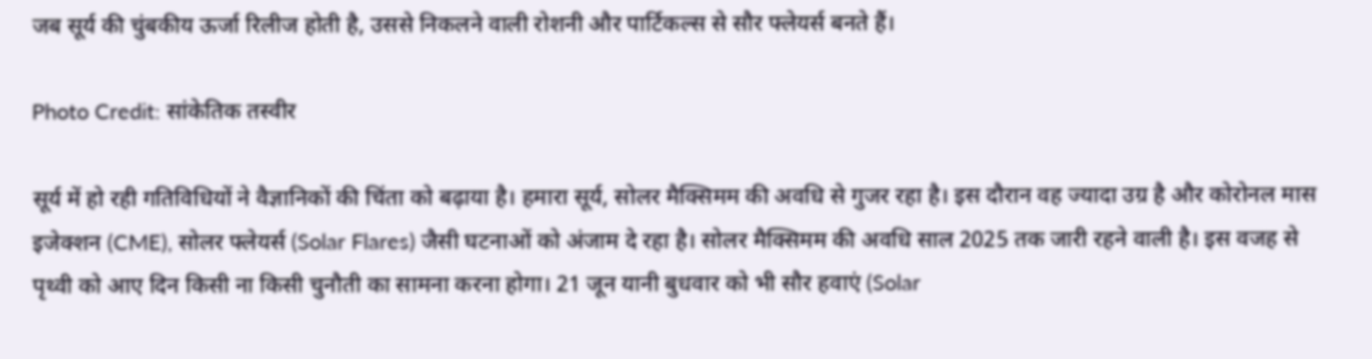जब सूर्य की चुंबकीय ऊर्जा रिलीज होती है, उससे निकलने वाली रोशनी और पार्टिकल्‍स से सौर फ्लेयर्स बनते हैं।

Photo Credit: सांकेतिक तस्‍वीर

सूर्य में हो रही गतिविधियों ने वैज्ञानिकों की चिंता को बढ़ाया है। हमारा सूर्य, सोलर मैक्सिमम की अवधि से गुजर रहा है। इस दौरान वह ज्‍यादा उग्र है और कोरोनल मास इजेक्‍शन (CME), सोलर फ्लेयर्स (Solar Flares) जैसी घटनाओं को अंजाम दे रहा है। सोलर मैक्सिमम की अवधि साल 2025 तक जारी रहने वाली है। इस वजह से पृथ्‍वी को आए दिन किसी ना किसी चुनौती का सामना करना होगा। 21 जून यानी बुधवार को भी सौर हवाएं (Solar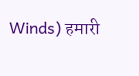Winds) हमारी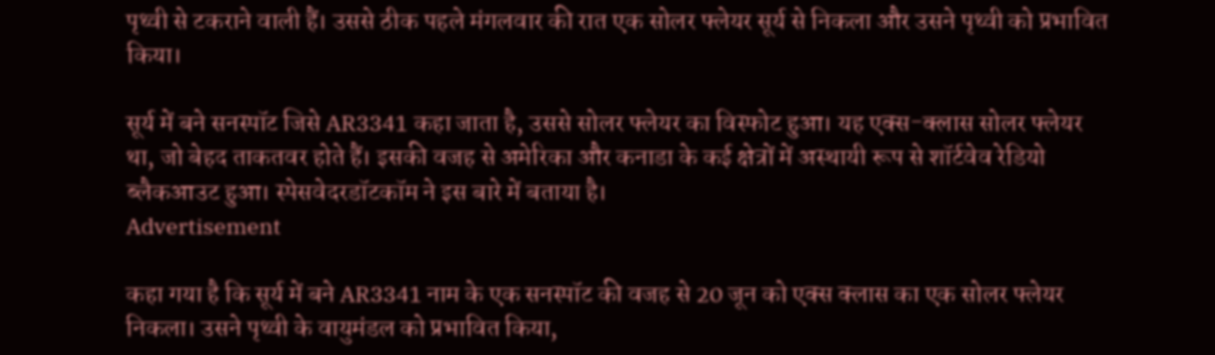पृथ्‍वी से टकराने वाली हैं। उससे ठीक पहले मंगलवार की रात एक सोलर फ्लेयर सूर्य से निकला और उसने पृथ्‍वी को प्रभावित किया।

सूर्य में बने सनस्‍पॉट जिसे AR3341 कहा जाता है, उससे सोलर फ्लेयर का विस्‍फोट हुआ। यह एक्स-क्लास सोलर फ्लेयर था, जो बेहद ताकतवर होते हैं। इसकी वजह से अमेरिका और कनाडा के कई क्षेत्रों में अस्‍थायी रूप से शॉर्टवेव रेडियो ब्‍लैकआउट हुआ। स्‍पेसवेदरडॉटकॉम ने इस बारे में बताया है।
Advertisement

कहा गया है कि सूर्य में बने AR3341 नाम के एक सनस्‍पॉट की वजह से 20 जून को एक्‍स क्‍लास का एक सोलर फ्लेयर निकला। उसने पृथ्‍वी के वायुमंडल को प्रभावित किया,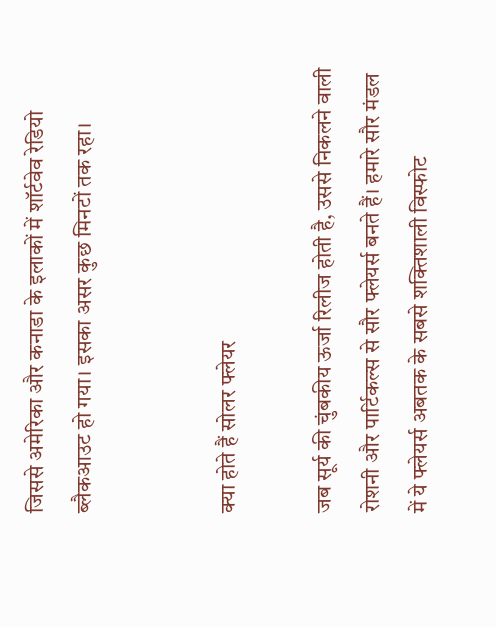जिससे अमेरिका और कनाडा के इलाकों में शॉर्टवेव रेडियो ब्लैकआउट हो गया। इसका असर कुछ मिनटों तक रहा।


क्‍या होते हैं सोलर फ्लेयर

जब सूर्य की चुंबकीय ऊर्जा रिलीज होती है, उससे निकलने वाली रोशनी और पार्टिकल्‍स से सौर फ्लेयर्स बनते हैं। हमारे सौर मंडल में ये फ्लेयर्स अबतक के सबसे शक्तिशाली विस्फोट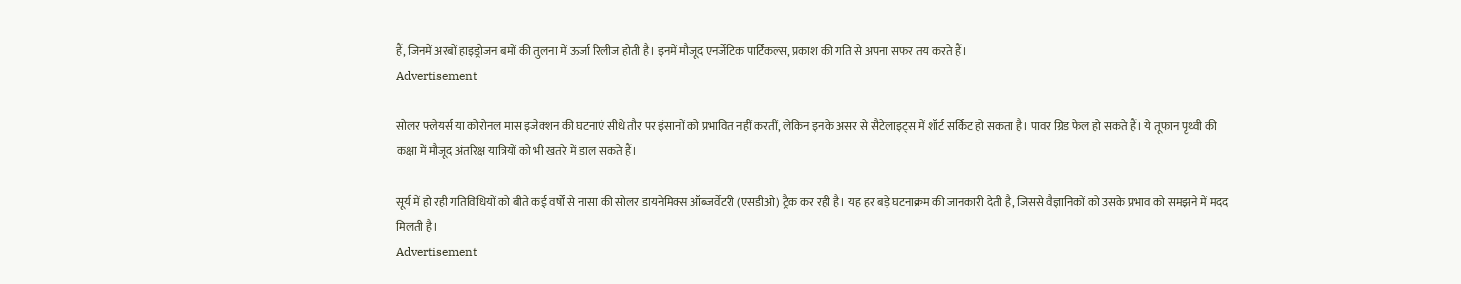हैं, जिनमें अरबों हाइड्रोजन बमों की तुलना में ऊर्जा रिलीज होती है। इनमें मौजूद एनर्जेटिक पार्टिकल्‍स, प्रकाश की गति से अपना सफर तय करते हैं।
Advertisement

सोलर फ्लेयर्स या कोरोनल मास इजेक्‍शन की घटनाएं सीधे तौर पर इंसानों को प्रभावित नहीं करतीं, लेकिन इनके असर से सैटेलाइट्स में शॉर्ट सर्किट हो सकता है। पावर ग्रिड फेल हो सकते हैं। ये तूफान पृथ्‍वी की कक्षा में मौजूद अंतरिक्ष यात्रियों को भी खतरे में डाल सकते हैं।

सूर्य में हो रही गतिविधियों को बीते कई वर्षों से नासा की सोलर डायनेमिक्स ऑब्जर्वेटरी (एसडीओ) ट्रैक कर रही है। यह हर बड़े घटनाक्रम की जानकारी देती है, जिससे वैज्ञानिकों को उसके प्रभाव को समझने में मदद मिलती है।
Advertisement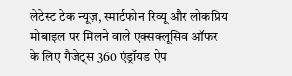लेटेस्ट टेक न्यूज़, स्मार्टफोन रिव्यू और लोकप्रिय मोबाइल पर मिलने वाले एक्सक्लूसिव ऑफर के लिए गैजेट्स 360 एंड्रॉयड ऐप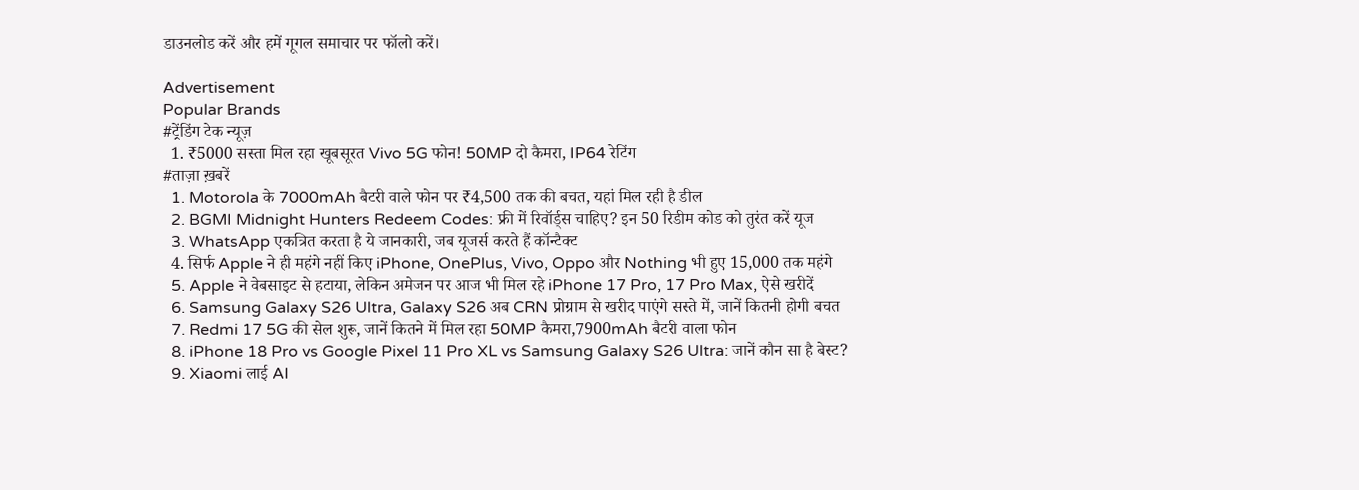डाउनलोड करें और हमें गूगल समाचार पर फॉलो करें।

Advertisement
Popular Brands
#ट्रेंडिंग टेक न्यूज़
  1. ₹5000 सस्ता मिल रहा खूबसूरत Vivo 5G फोन! 50MP दो कैमरा, IP64 रेटिंग
#ताज़ा ख़बरें
  1. Motorola के 7000mAh बैटरी वाले फोन पर ₹4,500 तक की बचत, यहां मिल रही है डील
  2. BGMI Midnight Hunters Redeem Codes: फ्री में रिवॉर्ड्स चाहिए? इन 50 रिडीम कोड को तुरंत करें यूज
  3. WhatsApp एकत्रित करता है ये जानकारी, जब यूजर्स करते हैं कॉन्टैक्ट
  4. सिर्फ Apple ने ही महंगे नहीं किए iPhone, OnePlus, Vivo, Oppo और Nothing भी हुए 15,000 तक महंगे
  5. Apple ने वेबसाइट से हटाया, लेकिन अमेजन पर आज भी मिल रहे iPhone 17 Pro, 17 Pro Max, ऐसे खरीदें
  6. Samsung Galaxy S26 Ultra, Galaxy S26 अब CRN प्रोग्राम से खरीद पाएंगे सस्ते में, जानें कितनी होगी बचत
  7. Redmi 17 5G की सेल शुरू, जानें कितने में मिल रहा 50MP कैमरा,7900mAh बैटरी वाला फोन
  8. iPhone 18 Pro vs Google Pixel 11 Pro XL vs Samsung Galaxy S26 Ultra: जानें कौन सा है बेस्ट?
  9. Xiaomi लाई AI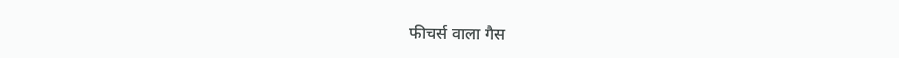फीचर्स वाला गैस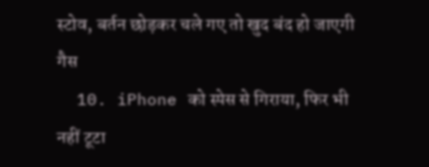स्टोव, बर्तन छोड़कर चले गए तो खुद बंद हो जाएगी गैस
  10. iPhone को स्पेस से गिराया, फिर भी नहीं टूटा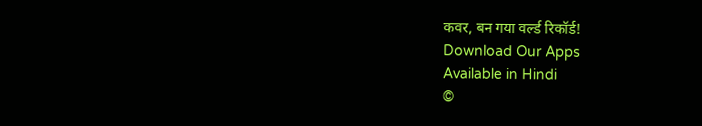कवर, बन गया वर्ल्ड रिकॉर्ड!
Download Our Apps
Available in Hindi
©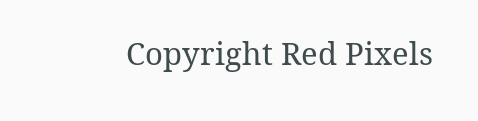Copyright Red Pixels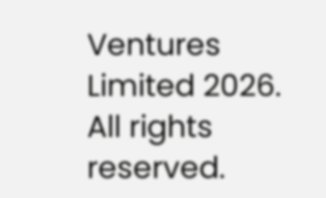Ventures Limited 2026. All rights reserved.